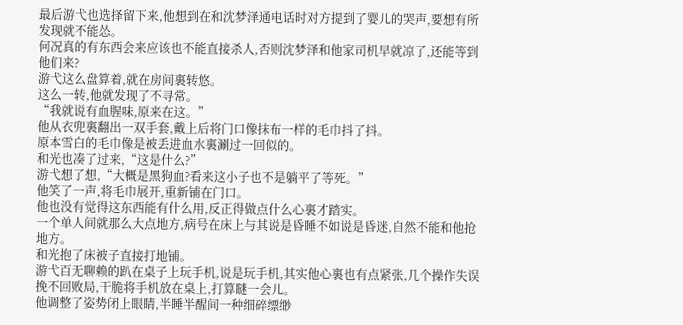最后游弋也选择留下来,他想到在和沈梦泽通电话时对方提到了婴儿的哭声,要想有所发现就不能怂。
何况真的有东西会来应该也不能直接杀人,否则沈梦泽和他家司机早就凉了,还能等到他们来?
游弋这么盘算着,就在房间裏转悠。
这么一转,他就发现了不寻常。
“我就说有血腥味,原来在这。”
他从衣兜裏翻出一双手套,戴上后将门口像抹布一样的毛巾抖了抖。
原本雪白的毛巾像是被丢进血水裏涮过一回似的。
和光也凑了过来,“这是什么?”
游弋想了想,“大概是黑狗血?看来这小子也不是躺平了等死。”
他笑了一声,将毛巾展开,重新铺在门口。
他也没有觉得这东西能有什么用,反正得做点什么心裏才踏实。
一个单人间就那么大点地方,病号在床上与其说是昏睡不如说是昏迷,自然不能和他抢地方。
和光抱了床被子直接打地铺。
游弋百无聊赖的趴在桌子上玩手机,说是玩手机,其实他心裏也有点紧张,几个操作失误挽不回败局,干脆将手机放在桌上,打算瞇一会儿。
他调整了姿势闭上眼睛,半睡半醒间一种细碎缥缈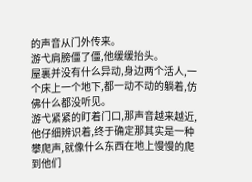的声音从门外传来。
游弋肩膀僵了僵,他缓缓抬头。
屋裏并没有什么异动,身边两个活人,一个床上一个地下,都一动不动的躺着,仿佛什么都没听见。
游弋紧紧的盯着门口,那声音越来越近,他仔细辨识着,终于确定那其实是一种攀爬声,就像什么东西在地上慢慢的爬到他们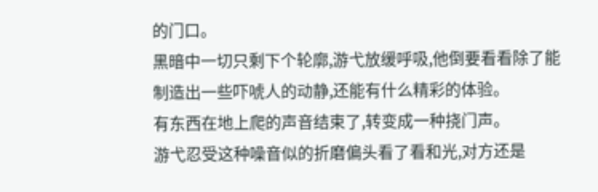的门口。
黑暗中一切只剩下个轮廓,游弋放缓呼吸,他倒要看看除了能制造出一些吓唬人的动静,还能有什么精彩的体验。
有东西在地上爬的声音结束了,转变成一种挠门声。
游弋忍受这种噪音似的折磨偏头看了看和光,对方还是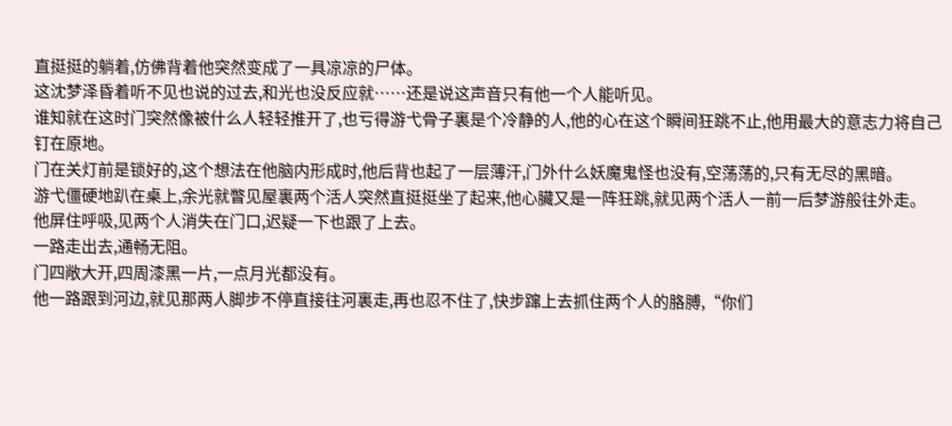直挺挺的躺着,仿佛背着他突然变成了一具凉凉的尸体。
这沈梦泽昏着听不见也说的过去,和光也没反应就……还是说这声音只有他一个人能听见。
谁知就在这时门突然像被什么人轻轻推开了,也亏得游弋骨子裏是个冷静的人,他的心在这个瞬间狂跳不止,他用最大的意志力将自己钉在原地。
门在关灯前是锁好的,这个想法在他脑内形成时,他后背也起了一层薄汗,门外什么妖魔鬼怪也没有,空荡荡的,只有无尽的黑暗。
游弋僵硬地趴在桌上,余光就瞥见屋裏两个活人突然直挺挺坐了起来,他心臟又是一阵狂跳,就见两个活人一前一后梦游般往外走。
他屏住呼吸,见两个人消失在门口,迟疑一下也跟了上去。
一路走出去,通畅无阻。
门四敞大开,四周漆黑一片,一点月光都没有。
他一路跟到河边,就见那两人脚步不停直接往河裏走,再也忍不住了,快步蹿上去抓住两个人的胳膊,“你们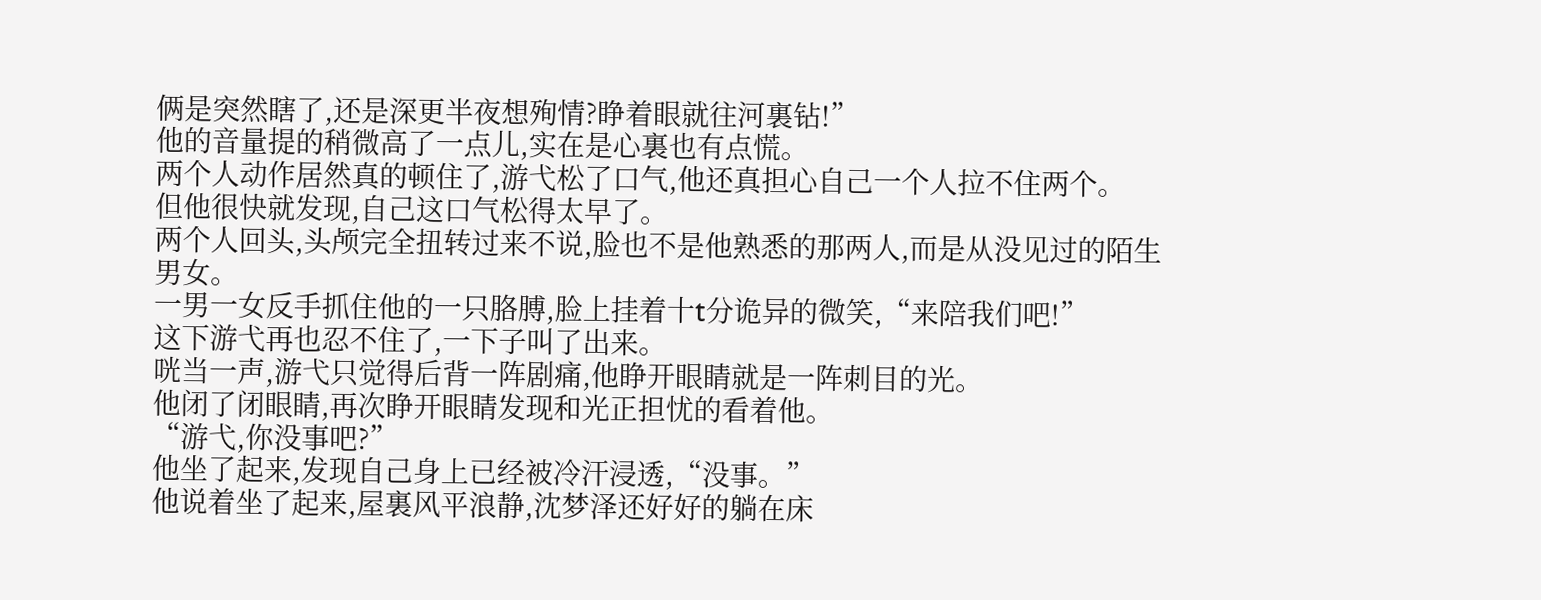俩是突然瞎了,还是深更半夜想殉情?睁着眼就往河裏钻!”
他的音量提的稍微高了一点儿,实在是心裏也有点慌。
两个人动作居然真的顿住了,游弋松了口气,他还真担心自己一个人拉不住两个。
但他很快就发现,自己这口气松得太早了。
两个人回头,头颅完全扭转过来不说,脸也不是他熟悉的那两人,而是从没见过的陌生男女。
一男一女反手抓住他的一只胳膊,脸上挂着十t分诡异的微笑,“来陪我们吧!”
这下游弋再也忍不住了,一下子叫了出来。
咣当一声,游弋只觉得后背一阵剧痛,他睁开眼睛就是一阵刺目的光。
他闭了闭眼睛,再次睁开眼睛发现和光正担忧的看着他。
“游弋,你没事吧?”
他坐了起来,发现自己身上已经被冷汗浸透,“没事。”
他说着坐了起来,屋裏风平浪静,沈梦泽还好好的躺在床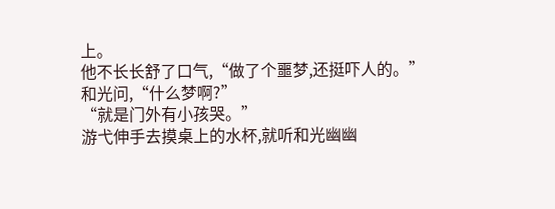上。
他不长长舒了口气,“做了个噩梦,还挺吓人的。”
和光问,“什么梦啊?”
“就是门外有小孩哭。”
游弋伸手去摸桌上的水杯,就听和光幽幽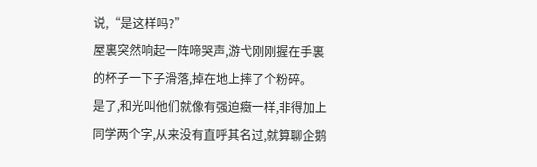说,“是这样吗?”
屋裏突然响起一阵啼哭声,游弋刚刚握在手裏的杯子一下子滑落,掉在地上摔了个粉碎。
是了,和光叫他们就像有强迫癥一样,非得加上同学两个字,从来没有直呼其名过,就算聊企鹅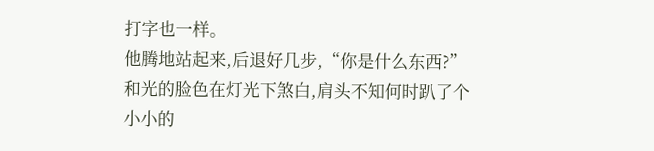打字也一样。
他腾地站起来,后退好几步,“你是什么东西?”
和光的脸色在灯光下煞白,肩头不知何时趴了个小小的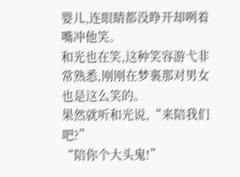婴儿,连眼睛都没睁开却咧着嘴冲他笑。
和光也在笑,这种笑容游弋非常熟悉,刚刚在梦裏那对男女也是这么笑的。
果然就听和光说,“来陪我们吧?”
“陪你个大头鬼!”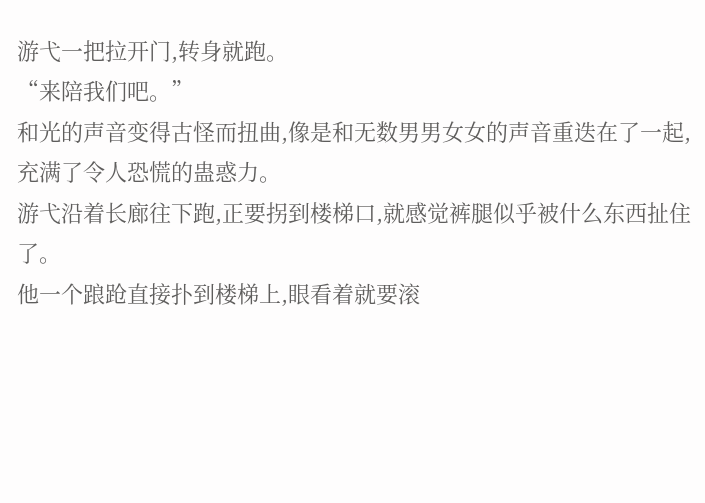游弋一把拉开门,转身就跑。
“来陪我们吧。”
和光的声音变得古怪而扭曲,像是和无数男男女女的声音重迭在了一起,充满了令人恐慌的蛊惑力。
游弋沿着长廊往下跑,正要拐到楼梯口,就感觉裤腿似乎被什么东西扯住了。
他一个踉跄直接扑到楼梯上,眼看着就要滚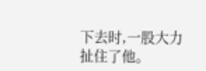下去时,一股大力扯住了他。